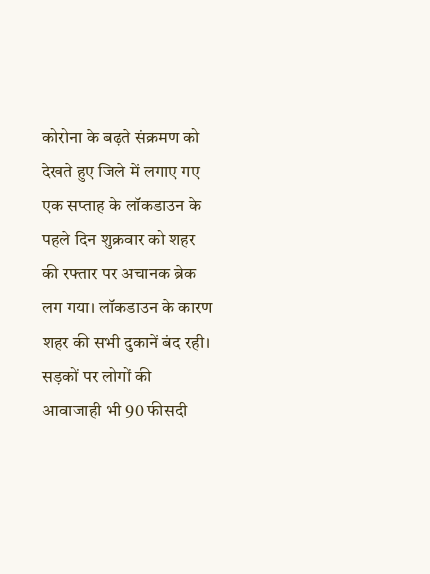कोरोना के बढ़ते संक्रमण को देखते हुए जिले में लगाए गए एक सप्ताह के लॉकडाउन के पहले दिन शुक्रवार को शहर की रफ्तार पर अचानक ब्रेक लग गया। लॉकडाउन के कारण शहर की सभी दुकानें बंद रही। सड़कों पर लोगों की आवाजाही भी 90 फीसदी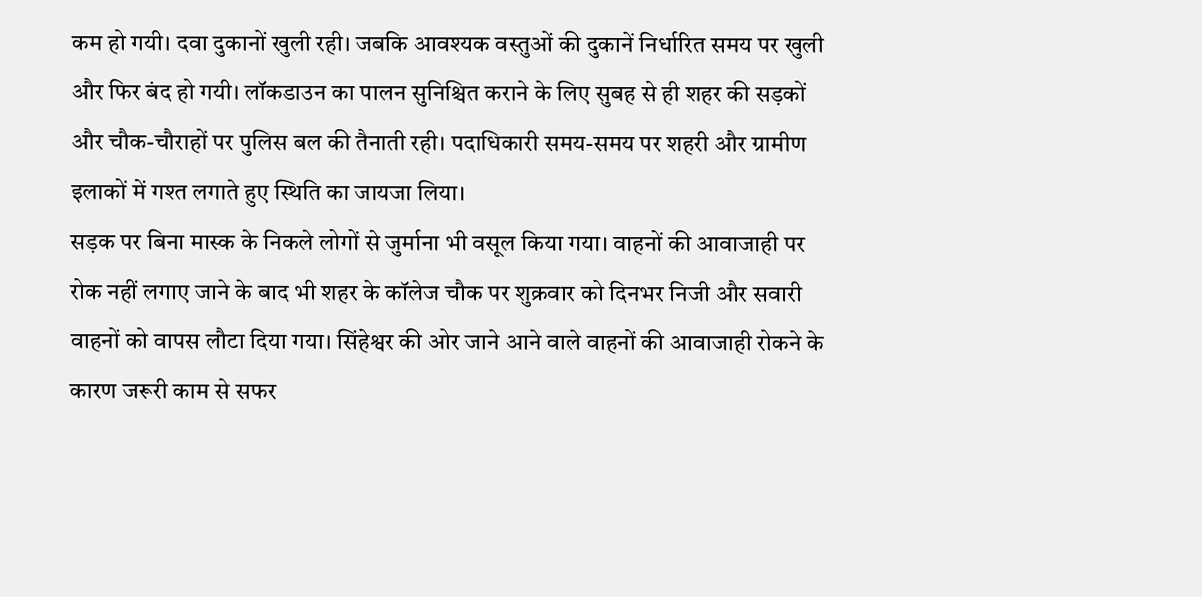कम हो गयी। दवा दुकानों खुली रही। जबकि आवश्यक वस्तुओं की दुकानें निर्धारित समय पर खुली और फिर बंद हो गयी। लॉकडाउन का पालन सुनिश्चित कराने के लिए सुबह से ही शहर की सड़कों और चौक-चौराहों पर पुलिस बल की तैनाती रही। पदाधिकारी समय-समय पर शहरी और ग्रामीण इलाकों में गश्त लगाते हुए स्थिति का जायजा लिया।
सड़क पर बिना मास्क के निकले लोगों से जुर्माना भी वसूल किया गया। वाहनों की आवाजाही पर रोक नहीं लगाए जाने के बाद भी शहर के कॉलेज चौक पर शुक्रवार को दिनभर निजी और सवारी वाहनों को वापस लौटा दिया गया। सिंहेश्वर की ओर जाने आने वाले वाहनों की आवाजाही रोकने के कारण जरूरी काम से सफर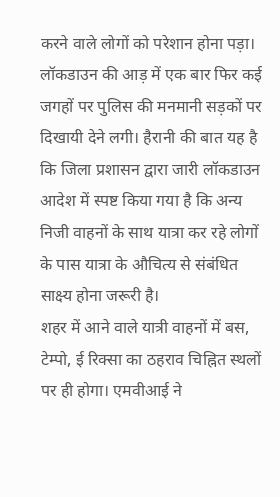करने वाले लोगों को परेशान होना पड़ा। लॉकडाउन की आड़ में एक बार फिर कई जगहों पर पुलिस की मनमानी सड़कों पर दिखायी देने लगी। हैरानी की बात यह है कि जिला प्रशासन द्वारा जारी लॉकडाउन आदेश में स्पष्ट किया गया है कि अन्य निजी वाहनों के साथ यात्रा कर रहे लोगों के पास यात्रा के औचित्य से संबंधित साक्ष्य होना जरूरी है।
शहर में आने वाले यात्री वाहनों में बस, टेम्पो, ई रिक्सा का ठहराव चिह्नित स्थलों पर ही होगा। एमवीआई ने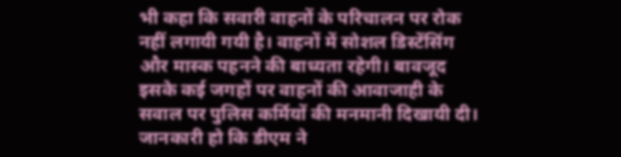भी कहा कि सवारी वाहनों के परिचालन पर रोक नहीं लगायी गयी है। वाहनों में सोशल डिस्टेंसिंग और मास्क पहनने की बाध्यता रहेगी। बावजूद इसके कई जगहों पर वाहनों की आवाजाही के सवाल पर पुलिस कर्मियों की मनमानी दिखायी दी। जानकारी हो कि डीएम ने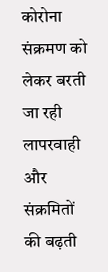कोरोना संक्रमण को लेकर बरती जा रही लापरवाही और संक्रमितों की बढ़ती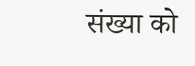संख्या को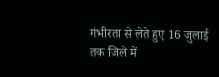गंभीरता से लेते हुए 16 जुलाई तक जिले में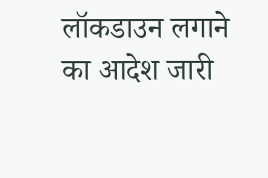लॉकडाउन लगाने का आदेश जारी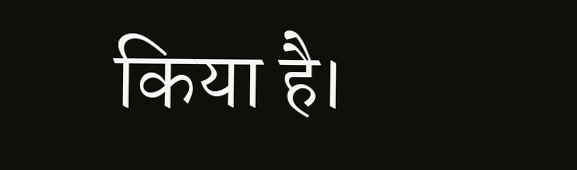किया है।